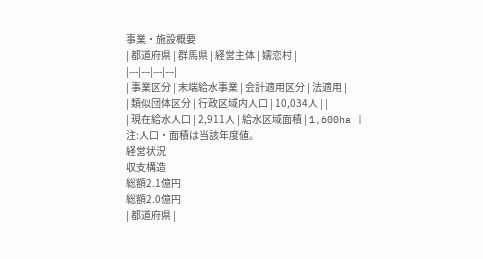事業・施設概要
| 都道府県 | 群馬県 | 経営主体 | 嬬恋村 |
|---|---|---|---|
| 事業区分 | 末端給水事業 | 会計適用区分 | 法適用 |
| 類似団体区分 | 行政区域内人口 | 10,034人 | |
| 現在給水人口 | 2,911人 | 給水区域面積 | 1,600ha |
注:人口・面積は当該年度値。
経営状況
収支構造
総額2.1億円
総額2.0億円
| 都道府県 |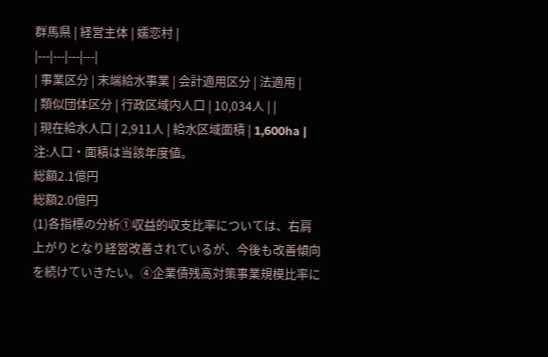群馬県 | 経営主体 | 嬬恋村 |
|---|---|---|---|
| 事業区分 | 末端給水事業 | 会計適用区分 | 法適用 |
| 類似団体区分 | 行政区域内人口 | 10,034人 | |
| 現在給水人口 | 2,911人 | 給水区域面積 | 1,600ha |
注:人口・面積は当該年度値。
総額2.1億円
総額2.0億円
(1)各指標の分析①収益的収支比率については、右肩上がりとなり経営改善されているが、今後も改善傾向を続けていきたい。④企業債残高対策事業規模比率に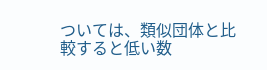ついては、類似団体と比較すると低い数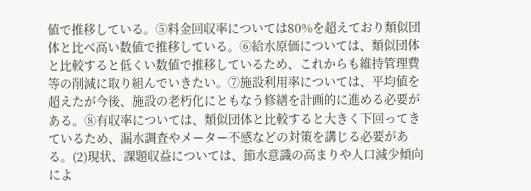値で推移している。⑤料金回収率については80%を超えており類似団体と比べ高い数値で推移している。⑥給水原価については、類似団体と比較すると低くい数値で推移しているため、これからも維持管理費等の削減に取り組んでいきたい。⑦施設利用率については、平均値を超えたが今後、施設の老朽化にともなう修繕を計画的に進める必要がある。⑧有収率については、類似団体と比較すると大きく下回ってきているため、漏水調査やメーター不感などの対策を講じる必要がある。(2)現状、課題収益については、節水意識の高まりや人口減少傾向によ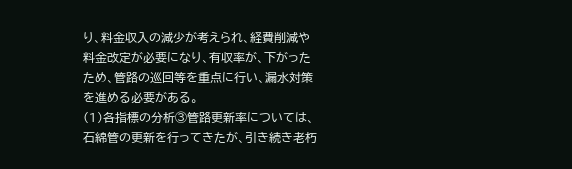り、料金収入の減少が考えられ、経費削減や料金改定が必要になり、有収率が、下がったため、管路の巡回等を重点に行い、漏水対策を進める必要がある。
(1)各指標の分析③管路更新率については、石綿管の更新を行ってきたが、引き続き老朽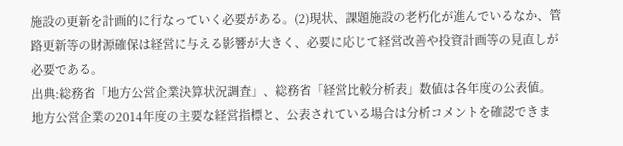施設の更新を計画的に行なっていく必要がある。(2)現状、課題施設の老朽化が進んでいるなか、管路更新等の財源確保は経営に与える影響が大きく、必要に応じて経営改善や投資計画等の見直しが必要である。
出典:総務省「地方公営企業決算状況調査」、総務省「経営比較分析表」数値は各年度の公表値。
地方公営企業の2014年度の主要な経営指標と、公表されている場合は分析コメントを確認できま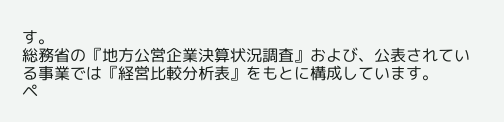す。
総務省の『地方公営企業決算状況調査』および、公表されている事業では『経営比較分析表』をもとに構成しています。
ペ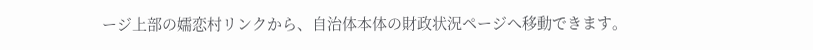ージ上部の嬬恋村リンクから、自治体本体の財政状況ページへ移動できます。